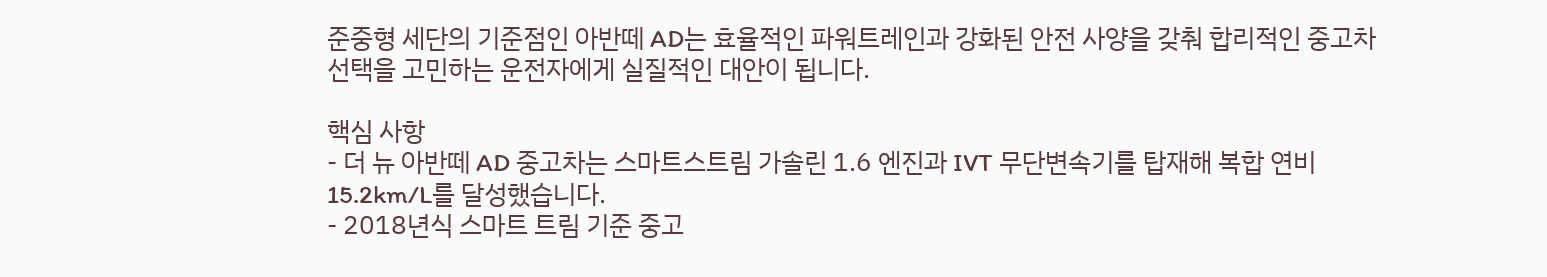준중형 세단의 기준점인 아반떼 AD는 효율적인 파워트레인과 강화된 안전 사양을 갖춰 합리적인 중고차 선택을 고민하는 운전자에게 실질적인 대안이 됩니다.

핵심 사항
- 더 뉴 아반떼 AD 중고차는 스마트스트림 가솔린 1.6 엔진과 IVT 무단변속기를 탑재해 복합 연비 15.2km/L를 달성했습니다.
- 2018년식 스마트 트림 기준 중고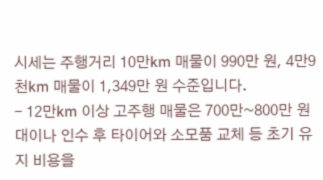시세는 주행거리 10만km 매물이 990만 원, 4만9천km 매물이 1,349만 원 수준입니다.
- 12만km 이상 고주행 매물은 700만~800만 원대이나 인수 후 타이어와 소모품 교체 등 초기 유지 비용을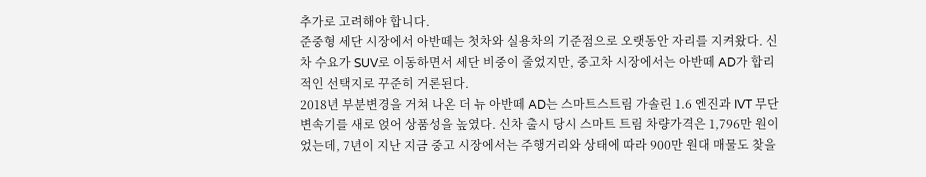추가로 고려해야 합니다.
준중형 세단 시장에서 아반떼는 첫차와 실용차의 기준점으로 오랫동안 자리를 지켜왔다. 신차 수요가 SUV로 이동하면서 세단 비중이 줄었지만, 중고차 시장에서는 아반떼 AD가 합리적인 선택지로 꾸준히 거론된다.
2018년 부분변경을 거쳐 나온 더 뉴 아반떼 AD는 스마트스트림 가솔린 1.6 엔진과 IVT 무단변속기를 새로 얹어 상품성을 높였다. 신차 출시 당시 스마트 트림 차량가격은 1,796만 원이었는데, 7년이 지난 지금 중고 시장에서는 주행거리와 상태에 따라 900만 원대 매물도 찾을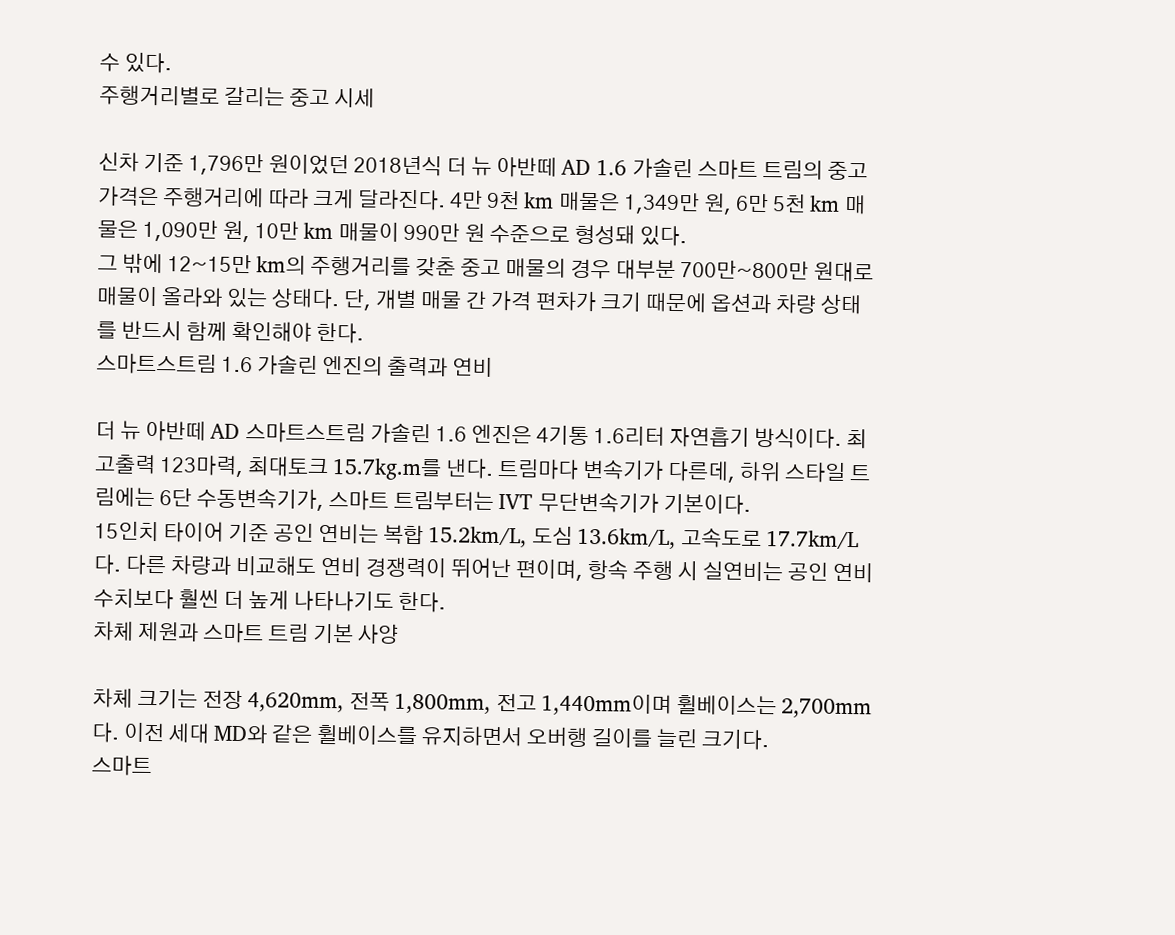수 있다.
주행거리별로 갈리는 중고 시세

신차 기준 1,796만 원이었던 2018년식 더 뉴 아반떼 AD 1.6 가솔린 스마트 트림의 중고 가격은 주행거리에 따라 크게 달라진다. 4만 9천 km 매물은 1,349만 원, 6만 5천 km 매물은 1,090만 원, 10만 km 매물이 990만 원 수준으로 형성돼 있다.
그 밖에 12~15만 km의 주행거리를 갖춘 중고 매물의 경우 대부분 700만~800만 원대로 매물이 올라와 있는 상태다. 단, 개별 매물 간 가격 편차가 크기 때문에 옵션과 차량 상태를 반드시 함께 확인해야 한다.
스마트스트림 1.6 가솔린 엔진의 출력과 연비

더 뉴 아반떼 AD 스마트스트림 가솔린 1.6 엔진은 4기통 1.6리터 자연흡기 방식이다. 최고출력 123마력, 최대토크 15.7kg.m를 낸다. 트림마다 변속기가 다른데, 하위 스타일 트림에는 6단 수동변속기가, 스마트 트림부터는 IVT 무단변속기가 기본이다.
15인치 타이어 기준 공인 연비는 복합 15.2km/L, 도심 13.6km/L, 고속도로 17.7km/L다. 다른 차량과 비교해도 연비 경쟁력이 뛰어난 편이며, 항속 주행 시 실연비는 공인 연비 수치보다 훨씬 더 높게 나타나기도 한다.
차체 제원과 스마트 트림 기본 사양

차체 크기는 전장 4,620mm, 전폭 1,800mm, 전고 1,440mm이며 휠베이스는 2,700mm다. 이전 세대 MD와 같은 휠베이스를 유지하면서 오버행 길이를 늘린 크기다.
스마트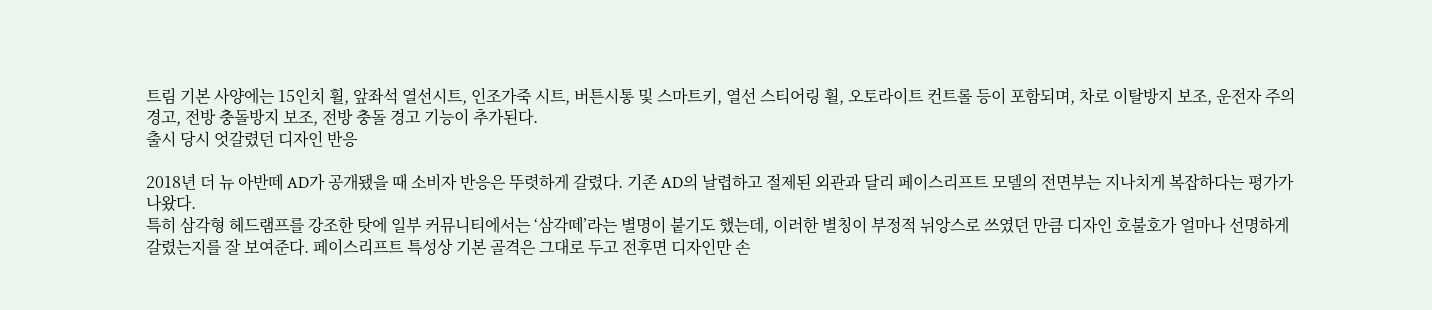트림 기본 사양에는 15인치 휠, 앞좌석 열선시트, 인조가죽 시트, 버튼시통 및 스마트키, 열선 스티어링 휠, 오토라이트 컨트롤 등이 포함되며, 차로 이탈방지 보조, 운전자 주의 경고, 전방 충돌방지 보조, 전방 충돌 경고 기능이 추가된다.
출시 당시 엇갈렸던 디자인 반응

2018년 더 뉴 아반떼 AD가 공개됐을 때 소비자 반응은 뚜렷하게 갈렸다. 기존 AD의 날렵하고 절제된 외관과 달리 페이스리프트 모델의 전면부는 지나치게 복잡하다는 평가가 나왔다.
특히 삼각형 헤드램프를 강조한 탓에 일부 커뮤니티에서는 ‘삼각떼’라는 별명이 붙기도 했는데, 이러한 별칭이 부정적 뉘앙스로 쓰였던 만큼 디자인 호불호가 얼마나 선명하게 갈렸는지를 잘 보여준다. 페이스리프트 특성상 기본 골격은 그대로 두고 전후면 디자인만 손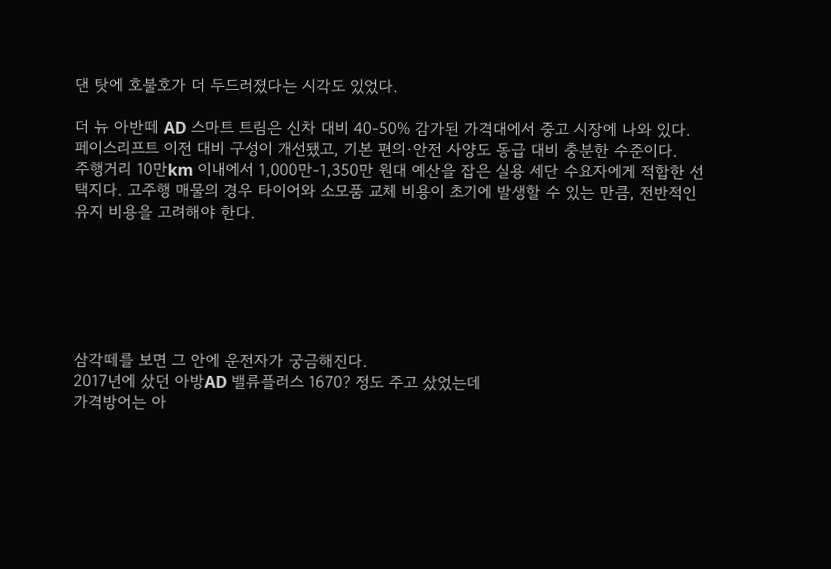댄 탓에 호불호가 더 두드러졌다는 시각도 있었다.

더 뉴 아반떼 AD 스마트 트림은 신차 대비 40-50% 감가된 가격대에서 중고 시장에 나와 있다. 페이스리프트 이전 대비 구성이 개선됐고, 기본 편의·안전 사양도 동급 대비 충분한 수준이다.
주행거리 10만km 이내에서 1,000만-1,350만 원대 예산을 잡은 실용 세단 수요자에게 적합한 선택지다. 고주행 매물의 경우 타이어와 소모품 교체 비용이 초기에 발생할 수 있는 만큼, 전반적인 유지 비용을 고려해야 한다.






삼각떼를 보면 그 안에 운전자가 궁금해진다.
2017년에 샀던 아방AD 밸류플러스 1670? 정도 주고 샀었는데
가격방어는 아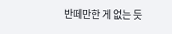반떼만한 게 없는 듯